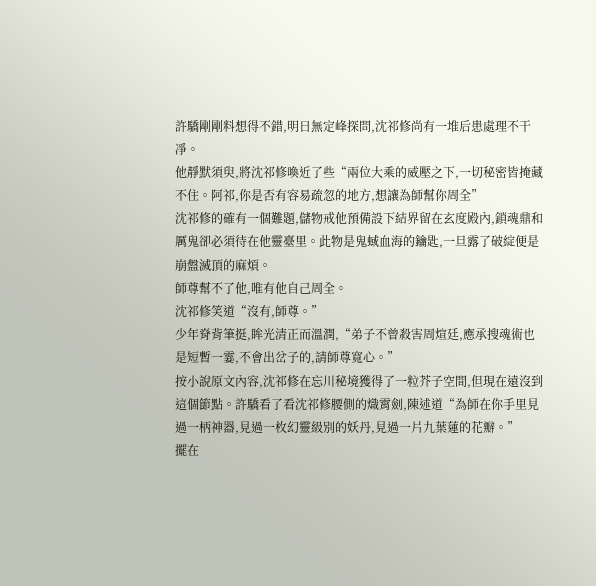許驕剛剛料想得不錯,明日無定峰探問,沈祁修尚有一堆后患處理不干凈。
他靜默須臾,將沈祁修喚近了些“兩位大乘的威壓之下,一切秘密皆掩藏不住。阿祁,你是否有容易疏忽的地方,想讓為師幫你周全”
沈祁修的確有一個難題,儲物戒他預備設下結界留在玄度殿內,鎖魂鼎和厲鬼卻必須待在他靈臺里。此物是鬼蜮血海的鑰匙,一旦露了破綻便是崩盤滅頂的麻煩。
師尊幫不了他,唯有他自己周全。
沈祁修笑道“沒有,師尊。”
少年脊背筆挺,眸光清正而溫潤,“弟子不曾殺害周煊廷,應承搜魂術也是短暫一霎,不會出岔子的,請師尊寬心。”
按小說原文內容,沈祁修在忘川秘境獲得了一粒芥子空間,但現在遠沒到這個節點。許驕看了看沈祁修腰側的熾霄劍,陳述道“為師在你手里見過一柄神器,見過一枚幻靈級別的妖丹,見過一片九葉蓮的花瓣。”
擺在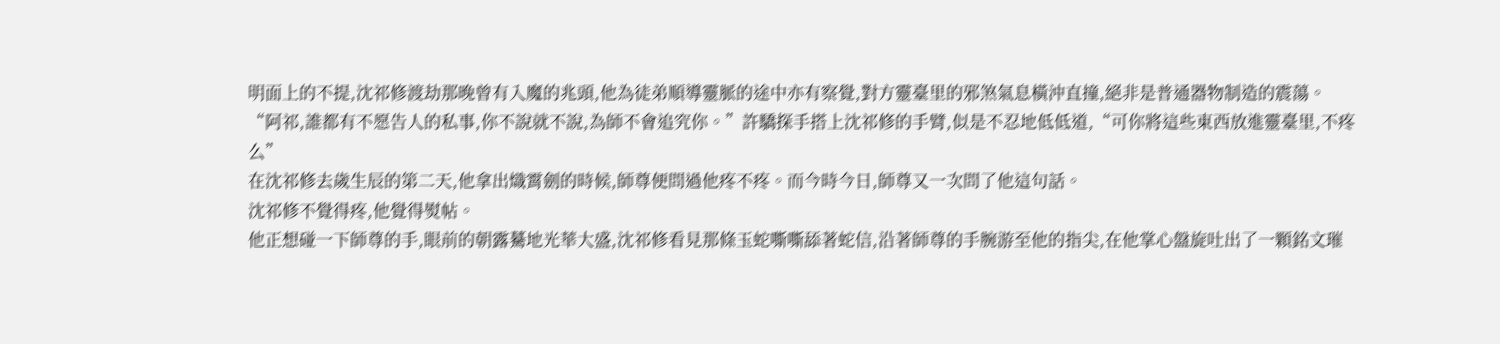明面上的不提,沈祁修渡劫那晚曾有入魔的兆頭,他為徒弟順導靈脈的途中亦有察覺,對方靈臺里的邪煞氣息橫沖直撞,絕非是普通器物制造的震蕩。
“阿祁,誰都有不愿告人的私事,你不說就不說,為師不會追究你。”許驕探手搭上沈祁修的手臂,似是不忍地低低道,“可你將這些東西放進靈臺里,不疼么”
在沈祁修去歲生辰的第二天,他拿出熾霄劍的時候,師尊便問過他疼不疼。而今時今日,師尊又一次問了他這句話。
沈祁修不覺得疼,他覺得熨帖。
他正想碰一下師尊的手,眼前的朝露驀地光華大盛,沈祁修看見那條玉蛇嘶嘶舔著蛇信,沿著師尊的手腕游至他的指尖,在他掌心盤旋吐出了一顆銘文璀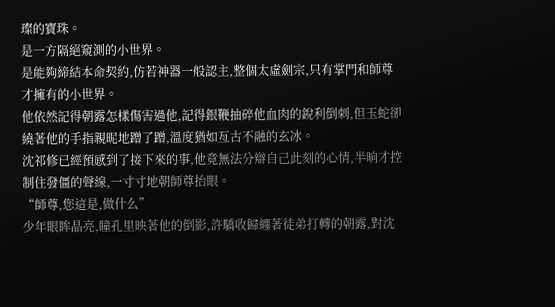璨的寶珠。
是一方隔絕窺測的小世界。
是能夠締結本命契約,仿若神器一般認主,整個太虛劍宗,只有掌門和師尊才擁有的小世界。
他依然記得朝露怎樣傷害過他,記得銀鞭抽碎他血肉的銳利倒刺,但玉蛇卻繞著他的手指親昵地蹭了蹭,溫度猶如亙古不融的玄冰。
沈祁修已經預感到了接下來的事,他竟無法分辯自己此刻的心情,半晌才控制住發僵的聲線,一寸寸地朝師尊抬眼。
“師尊,您這是,做什么”
少年眼眸晶亮,瞳孔里映著他的倒影,許驕收歸纏著徒弟打轉的朝露,對沈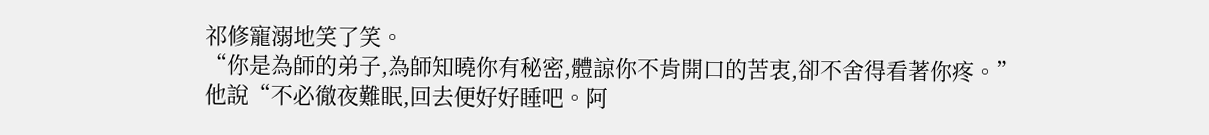祁修寵溺地笑了笑。
“你是為師的弟子,為師知曉你有秘密,體諒你不肯開口的苦衷,卻不舍得看著你疼。”
他說“不必徹夜難眠,回去便好好睡吧。阿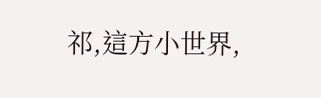祁,這方小世界,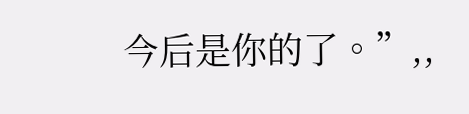今后是你的了。”,,